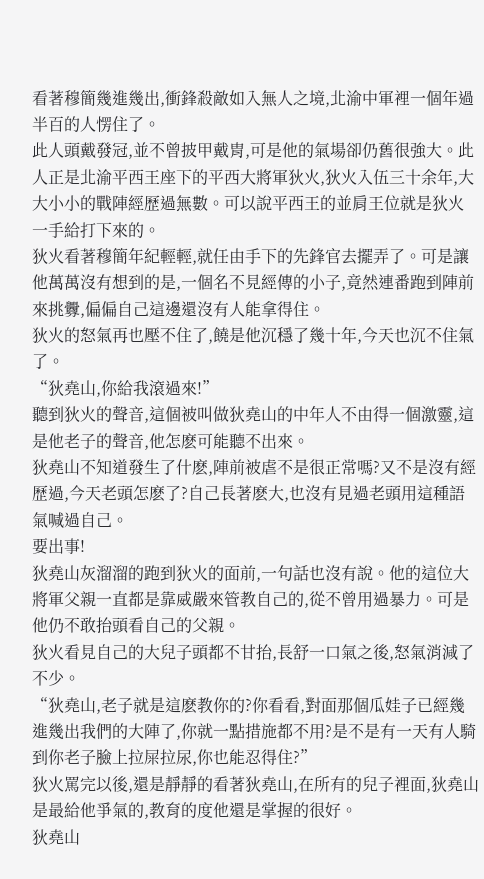看著穆簡幾進幾出,衝鋒殺敵如入無人之境,北渝中軍裡一個年過半百的人愣住了。
此人頭戴發冠,並不曾披甲戴胄,可是他的氣場卻仍舊很強大。此人正是北渝平西王座下的平西大將軍狄火,狄火入伍三十余年,大大小小的戰陣經歷過無數。可以說平西王的並肩王位就是狄火一手給打下來的。
狄火看著穆簡年紀輕輕,就任由手下的先鋒官去擺弄了。可是讓他萬萬沒有想到的是,一個名不見經傳的小子,竟然連番跑到陣前來挑釁,偏偏自己這邊還沒有人能拿得住。
狄火的怒氣再也壓不住了,饒是他沉穩了幾十年,今天也沉不住氣了。
“狄堯山,你給我滾過來!”
聽到狄火的聲音,這個被叫做狄堯山的中年人不由得一個激靈,這是他老子的聲音,他怎麽可能聽不出來。
狄堯山不知道發生了什麽,陣前被虐不是很正常嗎?又不是沒有經歷過,今天老頭怎麽了?自己長著麽大,也沒有見過老頭用這種語氣喊過自己。
要出事!
狄堯山灰溜溜的跑到狄火的面前,一句話也沒有說。他的這位大將軍父親一直都是靠威嚴來管教自己的,從不曾用過暴力。可是他仍不敢抬頭看自己的父親。
狄火看見自己的大兒子頭都不甘抬,長舒一口氣之後,怒氣消減了不少。
“狄堯山,老子就是這麽教你的?你看看,對面那個瓜娃子已經幾進幾出我們的大陣了,你就一點措施都不用?是不是有一天有人騎到你老子臉上拉屎拉尿,你也能忍得住?”
狄火罵完以後,還是靜靜的看著狄堯山,在所有的兒子裡面,狄堯山是最給他爭氣的,教育的度他還是掌握的很好。
狄堯山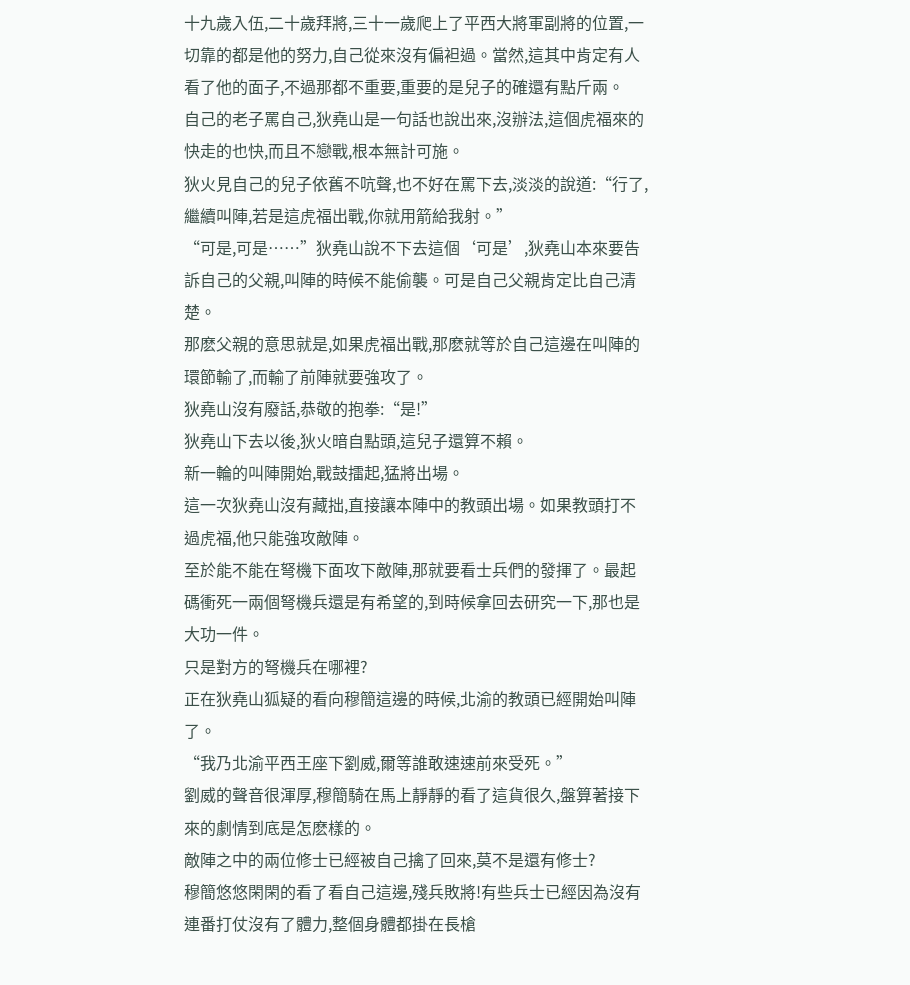十九歲入伍,二十歲拜將,三十一歲爬上了平西大將軍副將的位置,一切靠的都是他的努力,自己從來沒有偏袒過。當然,這其中肯定有人看了他的面子,不過那都不重要,重要的是兒子的確還有點斤兩。
自己的老子罵自己,狄堯山是一句話也說出來,沒辦法,這個虎福來的快走的也快,而且不戀戰,根本無計可施。
狄火見自己的兒子依舊不吭聲,也不好在罵下去,淡淡的說道:“行了,繼續叫陣,若是這虎福出戰,你就用箭給我射。”
“可是,可是……”狄堯山說不下去這個‘可是’,狄堯山本來要告訴自己的父親,叫陣的時候不能偷襲。可是自己父親肯定比自己清楚。
那麽父親的意思就是,如果虎福出戰,那麽就等於自己這邊在叫陣的環節輸了,而輸了前陣就要強攻了。
狄堯山沒有廢話,恭敬的抱拳:“是!”
狄堯山下去以後,狄火暗自點頭,這兒子還算不賴。
新一輪的叫陣開始,戰鼓擂起,猛將出場。
這一次狄堯山沒有藏拙,直接讓本陣中的教頭出場。如果教頭打不過虎福,他只能強攻敵陣。
至於能不能在弩機下面攻下敵陣,那就要看士兵們的發揮了。最起碼衝死一兩個弩機兵還是有希望的,到時候拿回去研究一下,那也是大功一件。
只是對方的弩機兵在哪裡?
正在狄堯山狐疑的看向穆簡這邊的時候,北渝的教頭已經開始叫陣了。
“我乃北渝平西王座下劉威,爾等誰敢速速前來受死。”
劉威的聲音很渾厚,穆簡騎在馬上靜靜的看了這貨很久,盤算著接下來的劇情到底是怎麽樣的。
敵陣之中的兩位修士已經被自己擒了回來,莫不是還有修士?
穆簡悠悠閑閑的看了看自己這邊,殘兵敗將!有些兵士已經因為沒有連番打仗沒有了體力,整個身體都掛在長槍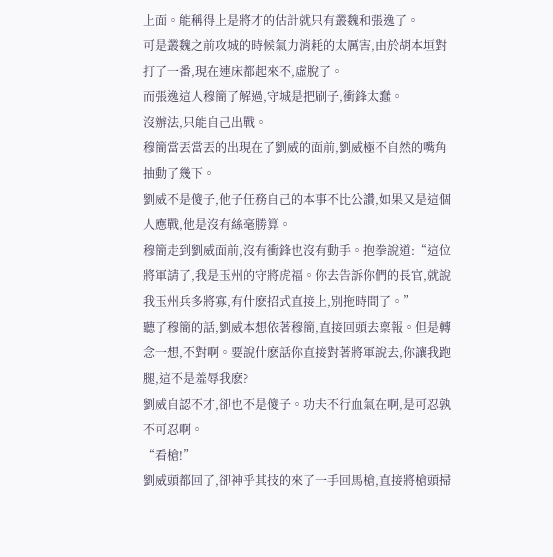上面。能稱得上是將才的估計就只有叢魏和張逸了。
可是叢魏之前攻城的時候氣力消耗的太厲害,由於胡本垣對打了一番,現在連床都起來不,虛脫了。
而張逸這人穆簡了解過,守城是把刷子,衝鋒太蠢。
沒辦法,只能自己出戰。
穆簡當丟當丟的出現在了劉威的面前,劉威極不自然的嘴角抽動了幾下。
劉威不是傻子,他子任務自己的本事不比公讚,如果又是這個人應戰,他是沒有絲毫勝算。
穆簡走到劉威面前,沒有衝鋒也沒有動手。抱拳說道:“這位將軍請了,我是玉州的守將虎福。你去告訴你們的長官,就說我玉州兵多將寡,有什麽招式直接上,別拖時間了。”
聽了穆簡的話,劉威本想依著穆簡,直接回頭去稟報。但是轉念一想,不對啊。要說什麽話你直接對著將軍說去,你讓我跑腿,這不是羞辱我麽?
劉威自認不才,卻也不是傻子。功夫不行血氣在啊,是可忍孰不可忍啊。
“看槍!”
劉威頭都回了,卻神乎其技的來了一手回馬槍,直接將槍頭掃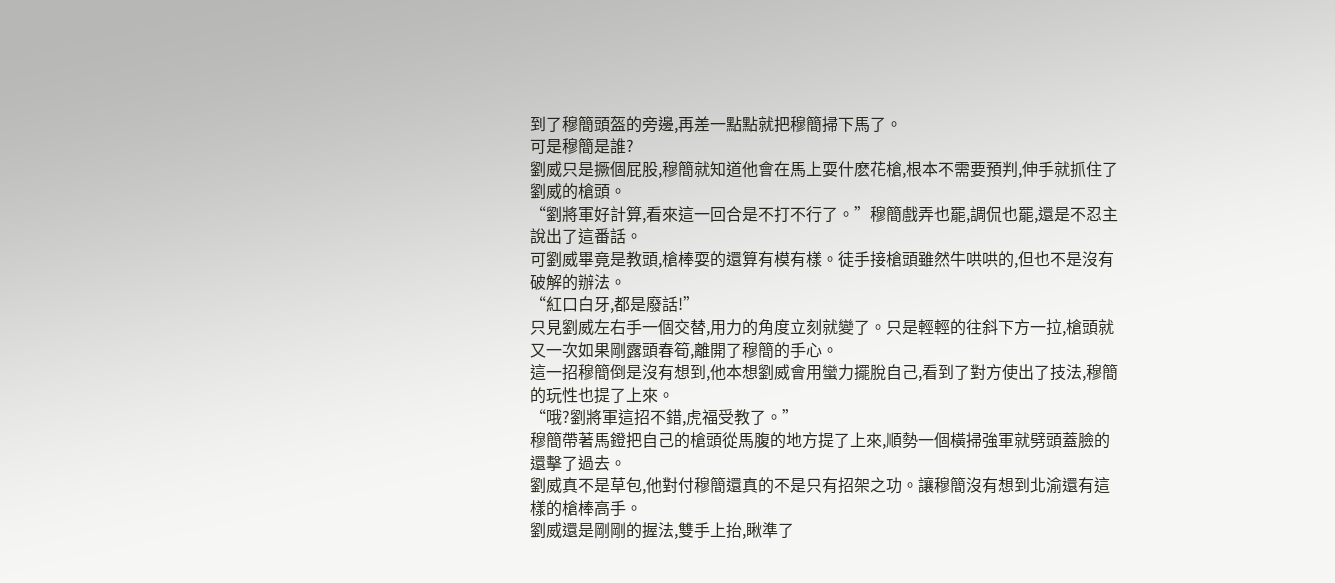到了穆簡頭盔的旁邊,再差一點點就把穆簡掃下馬了。
可是穆簡是誰?
劉威只是撅個屁股,穆簡就知道他會在馬上耍什麽花槍,根本不需要預判,伸手就抓住了劉威的槍頭。
“劉將軍好計算,看來這一回合是不打不行了。”穆簡戲弄也罷,調侃也罷,還是不忍主說出了這番話。
可劉威畢竟是教頭,槍棒耍的還算有模有樣。徒手接槍頭雖然牛哄哄的,但也不是沒有破解的辦法。
“紅口白牙,都是廢話!”
只見劉威左右手一個交替,用力的角度立刻就變了。只是輕輕的往斜下方一拉,槍頭就又一次如果剛露頭春筍,離開了穆簡的手心。
這一招穆簡倒是沒有想到,他本想劉威會用蠻力擺脫自己,看到了對方使出了技法,穆簡的玩性也提了上來。
“哦?劉將軍這招不錯,虎福受教了。”
穆簡帶著馬鐙把自己的槍頭從馬腹的地方提了上來,順勢一個橫掃強軍就劈頭蓋臉的還擊了過去。
劉威真不是草包,他對付穆簡還真的不是只有招架之功。讓穆簡沒有想到北渝還有這樣的槍棒高手。
劉威還是剛剛的握法,雙手上抬,瞅準了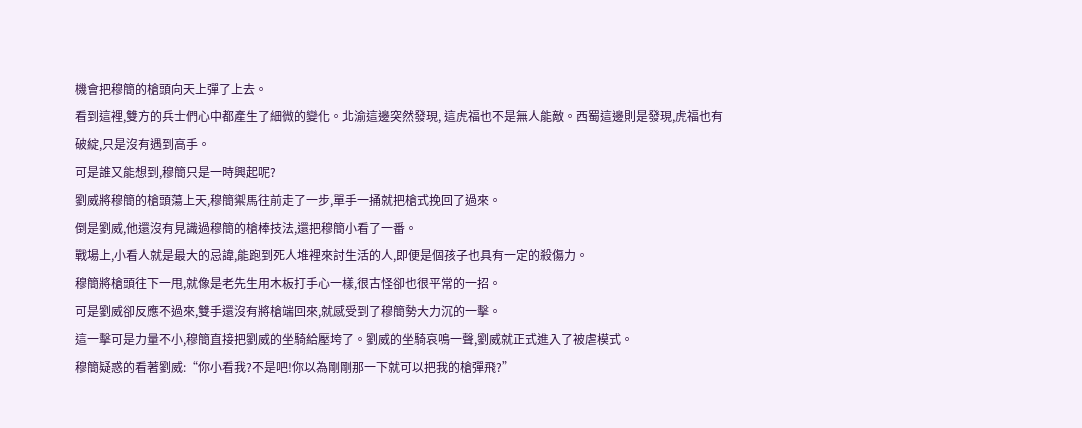機會把穆簡的槍頭向天上彈了上去。
看到這裡,雙方的兵士們心中都產生了細微的變化。北渝這邊突然發現, 這虎福也不是無人能敵。西蜀這邊則是發現,虎福也有破綻,只是沒有遇到高手。
可是誰又能想到,穆簡只是一時興起呢?
劉威將穆簡的槍頭蕩上天,穆簡禦馬往前走了一步,單手一捅就把槍式挽回了過來。
倒是劉威,他還沒有見識過穆簡的槍棒技法,還把穆簡小看了一番。
戰場上,小看人就是最大的忌諱,能跑到死人堆裡來討生活的人,即便是個孩子也具有一定的殺傷力。
穆簡將槍頭往下一甩,就像是老先生用木板打手心一樣,很古怪卻也很平常的一招。
可是劉威卻反應不過來,雙手還沒有將槍端回來,就感受到了穆簡勢大力沉的一擊。
這一擊可是力量不小,穆簡直接把劉威的坐騎給壓垮了。劉威的坐騎哀鳴一聲,劉威就正式進入了被虐模式。
穆簡疑惑的看著劉威:“你小看我?不是吧!你以為剛剛那一下就可以把我的槍彈飛?”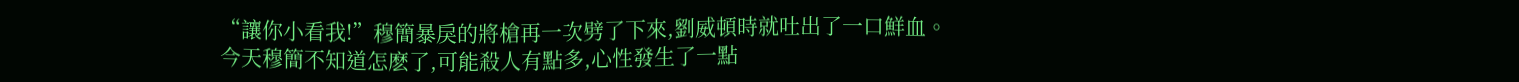“讓你小看我!”穆簡暴戾的將槍再一次劈了下來,劉威頓時就吐出了一口鮮血。
今天穆簡不知道怎麽了,可能殺人有點多,心性發生了一點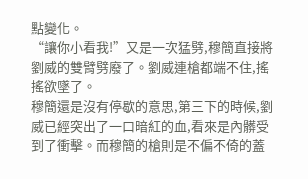點變化。
“讓你小看我!”又是一次猛劈,穆簡直接將劉威的雙臂劈廢了。劉威連槍都端不住,搖搖欲墜了。
穆簡還是沒有停歇的意思,第三下的時候,劉威已經突出了一口暗紅的血,看來是內髒受到了衝擊。而穆簡的槍則是不偏不倚的蓋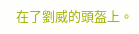在了劉威的頭盔上。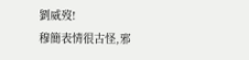劉威歿!
穆簡表情很古怪,邪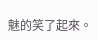魅的笑了起來。